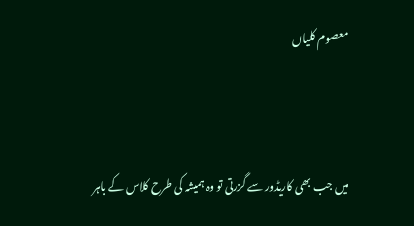معصوم کلیاں



میں جب بھی کاریڈور سے گزرتی تو وہ ہمیشہ کی طرح کلاس کے باہر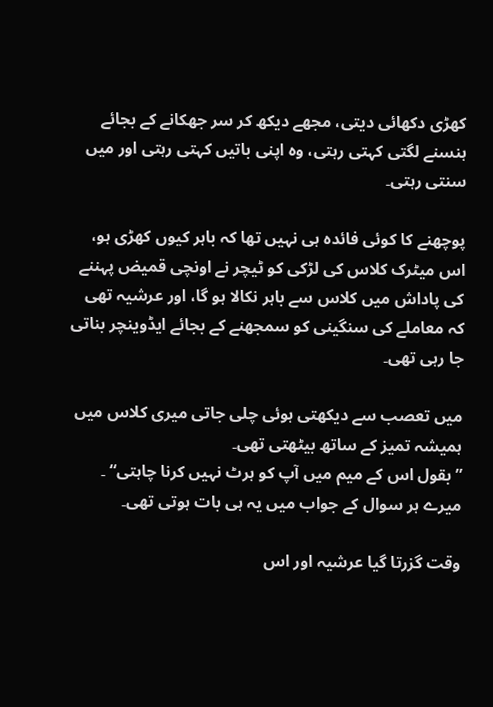کھڑی دکھائی دیتی، مجھے دیکھ کر سر جھکانے کے بجائے ہنسنے لگتی کہتی رہتی، وہ اپنی باتیں کہتی رہتی اور میں سنتی رہتی۔

پوچھنے کا کوئی فائدہ ہی نہیں تھا کہ باہر کیوں کھڑی ہو، اس میٹرک کلاس کی لڑکی کو ٹیچر نے اونچی قمیض پہننے کی پاداش میں کلاس سے باہر نکالا ہو گا، اور عرشیہ تھی کہ معاملے کی سنگینی کو سمجھنے کے بجائے ایڈوینچر بناتی جا رہی تھی۔

میں تعصب سے دیکھتی ہوئی چلی جاتی میری کلاس میں ہمیشہ تمیز کے ساتھ بیٹھتی تھی۔
” بقول اس کے میم میں آپ کو ہرٹ نہیں کرنا چاہتی“ ۔
میرے ہر سوال کے جواب میں یہ ہی بات ہوتی تھی۔

وقت گزرتا گیا عرشیہ اور اس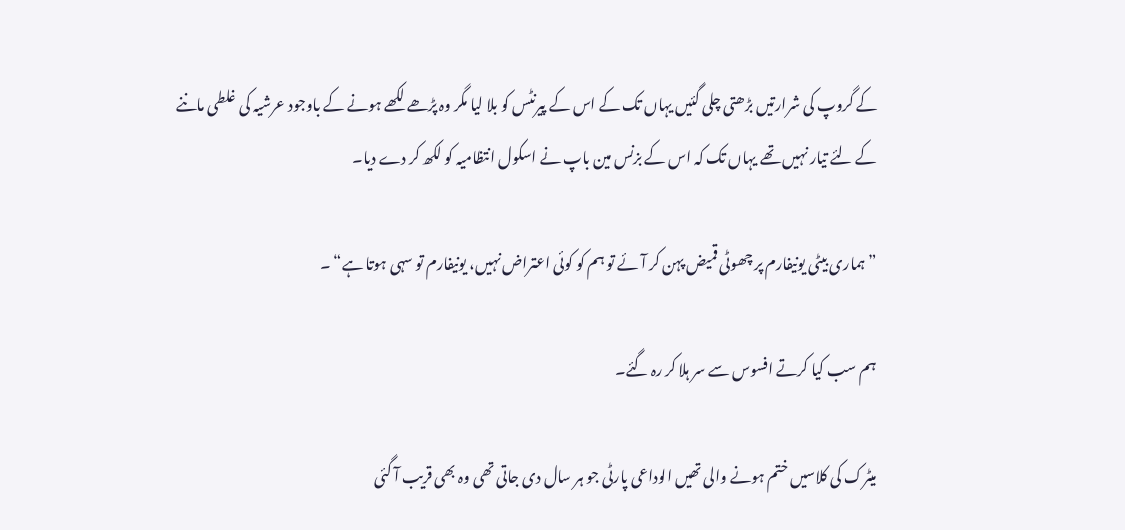کے گروپ کی شرارتیں بڑھتی چلی گئیں یہاں تک کے اس کے پیرنٹس کو بلا لیا مگر وہ پڑھے لکھے ہونے کے باوجود عرشیہ کی غلطی ماننے کے لئے تیار نہیں تھے یہاں تک کہ اس کے بزنس مین باپ نے اسکول انتظامیہ کو لکھ کر دے دیا۔

” ہماری بیٹی یونیفارم پر چھوٹی قمیض پہن کر آئے تو ہم کو کوئی اعتراض نہیں، یونیفارم تو سہی ہوتا ہے“ ۔

ہم سب کیا کرتے افسوس سے سر ہلا کر رہ گئے۔

میٹرک کی کلاسیں ختم ہونے والی تھیں الوداعی پارٹی جو ہر سال دی جاتی تھی وہ بھی قریب آ گئی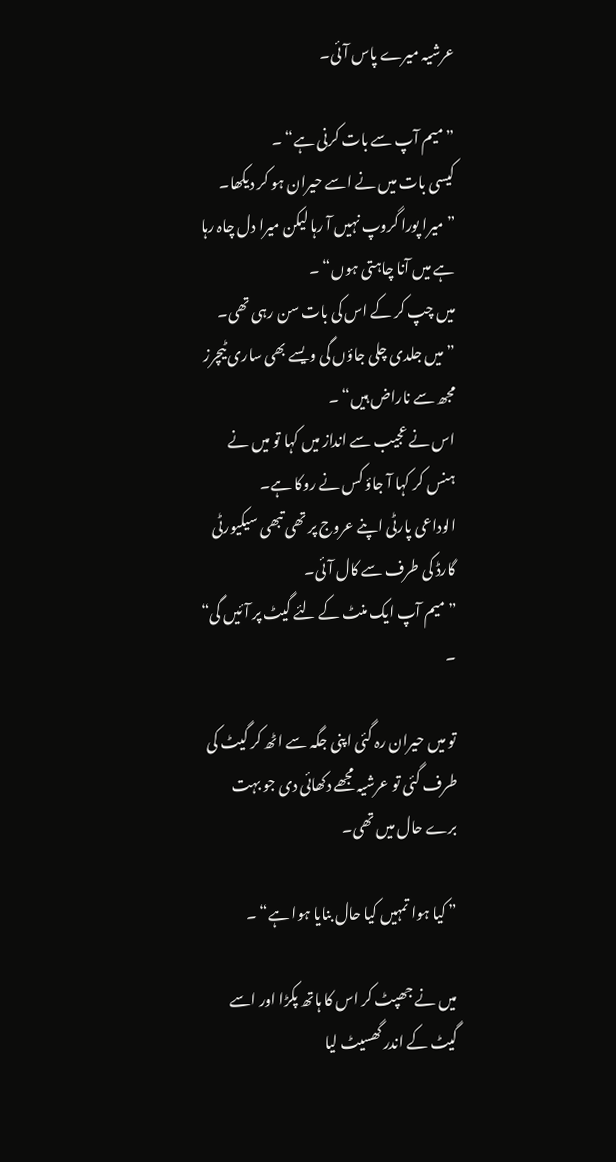عرشیہ میرے پاس آئی۔

” میم آپ سے بات کرنی ہے“ ۔
کیسی بات میں نے اسے حیران ہو کر دیکھا۔
” میرا پورا گروپ نہیں آ رہا لیکن میرا دل چاہ رہا ہے میں آنا چاہتی ہوں“ ۔
میں چپ کر کے اس کی بات سن رہی تھی۔
” میں جلدی چلی جاؤں گی ویسے بھی ساری ٹیچرز مجھ سے ناراض ہیں“ ۔
اس نے عجیب سے انداز میں کہا تو میں نے ہنس کر کہا آ جاؤ کس نے روکا ہے۔
الوداعی پارٹی اپنے عروج پر تھی تبھی سیکیورٹی گارڈ کی طرف سے کال آئی۔
” میم آپ ایک منٹ کے لئے گیٹ پر آئیں گی“ ۔

تو میں حیران رہ گئی اپنی جگہ سے اٹھ کر گیٹ کی طرف گئی تو عرشیہ مجھے دکھائی دی جو بہت برے حال میں تھی۔

” کیا ہوا تمہیں کیا حال بنایا ہوا ہے“ ۔

میں نے جھپٹ کر اس کا ہاتھ پکڑا اور اسے گیٹ کے اندر گھسیٹ لیا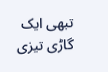تبھی ایک گاڑی تیزی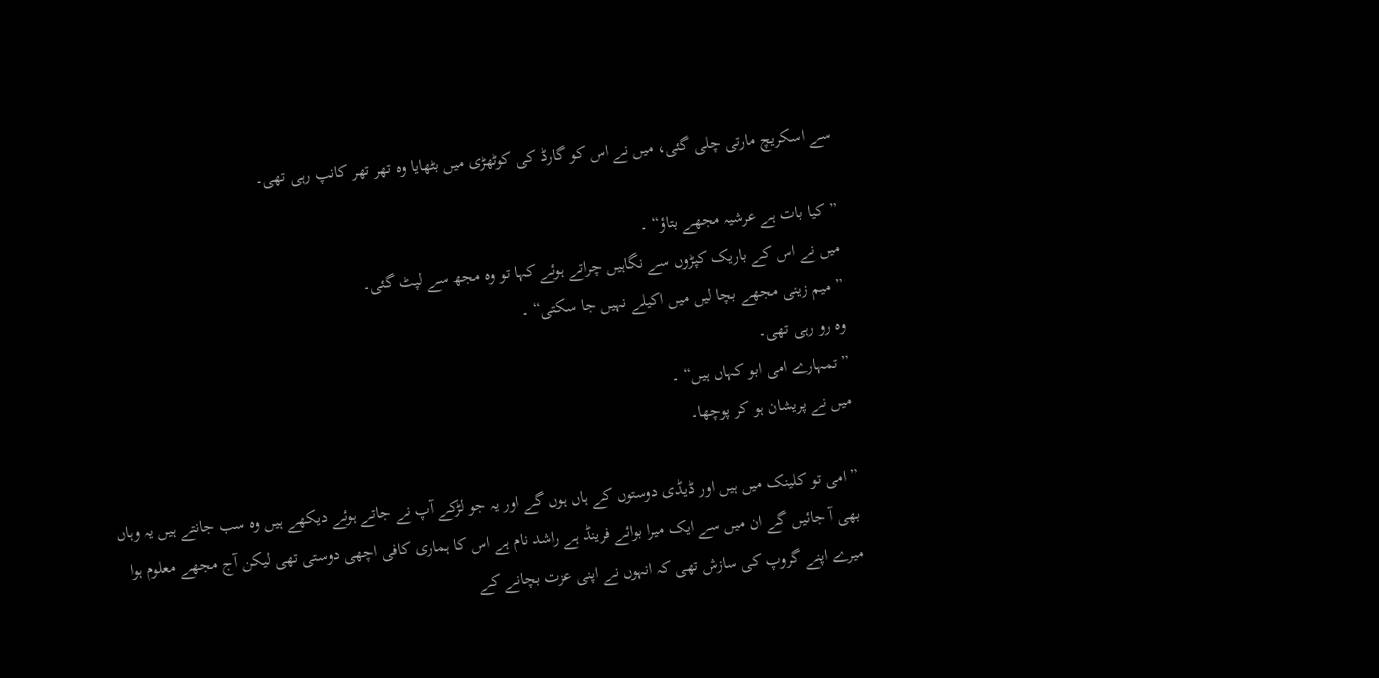سے اسکریچ مارتی چلی گئی، میں نے اس کو گارڈ کی کوٹھڑی میں بٹھایا وہ تھر تھر کانپ رہی تھی۔

” کیا بات ہے عرشیہ مجھے بتاؤ“ ۔
میں نے اس کے باریک کپڑوں سے نگاہیں چراتے ہوئے کہا تو وہ مجھ سے لپٹ گئی۔
” میم زینی مجھے بچا لیں میں اکیلے نہیں جا سکتی“ ۔
وہ رو رہی تھی۔
” تمہارے امی ابو کہاں ہیں“ ۔
میں نے پریشان ہو کر پوچھا۔

” امی تو کلینک میں ہیں اور ڈیڈی دوستوں کے ہاں ہوں گے اور یہ جو لڑکے آپ نے جاتے ہوئے دیکھے ہیں وہ سب جانتے ہیں یہ وہاں بھی آ جائیں گے ان میں سے ایک میرا بوائے فرینڈ ہے راشد نام ہے اس کا ہماری کافی اچھی دوستی تھی لیکن آج مجھے معلوم ہوا میرے اپنے گروپ کی سازش تھی کہ انہوں نے اپنی عزت بچانے کے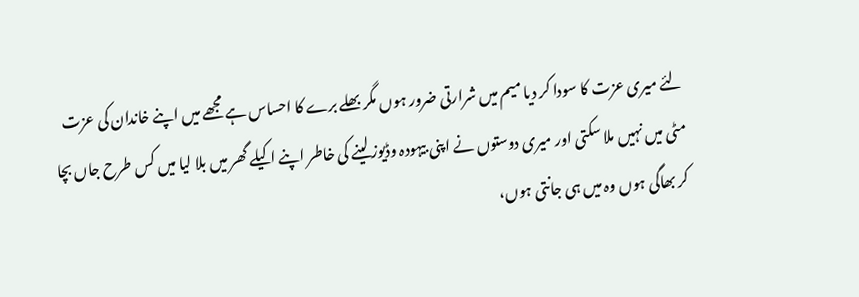لئے میری عزت کا سودا کر دیا میم میں شرارتی ضرور ہوں مگر بھلے برے کا احساس ہے مجھے میں اپنے خاندان کی عزت مٹی میں نہیں ملا سکتی اور میری دوستوں نے اپنی بیہودہ وڈیوز لینے کی خاطر اپنے اکیلے گھر میں بلا لیا میں کس طرح جاں بچا کر بھاگی ہوں وہ میں ہی جانتی ہوں،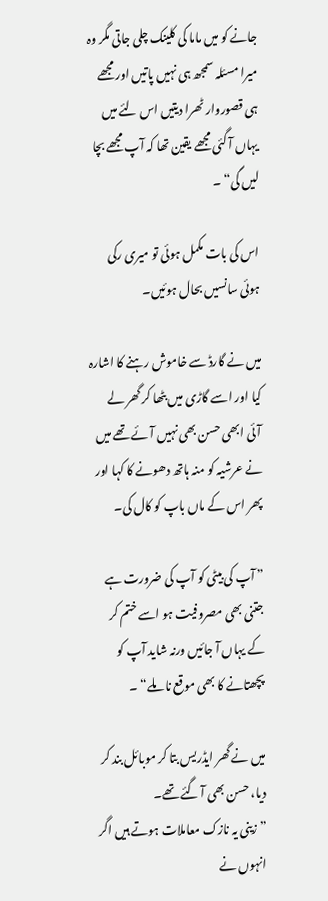جانے کو میں ماما کی کلینک چلی جاتی مگر وہ میرا مسئلہ سمجھ ہی نہیں پاتیں اور مجھے ہی قصوروار ٹھرا دیتیں اس لئے میں یہاں آ گئی مجھے یقین تھا کہ آپ مجھے بچا لیں گی“ ۔

اس کی بات مکمل ہوئی تو میری رکی ہوئی سانسیں بحال ہوئیں۔

میں نے گارڈ سے خاموش رہنے کا اشارہ کیا اور اسے گاڑی میں بٹھا کر گھر لے آئی ابھی حسن بھی نہیں آئے تھے میں نے عرشیہ کو منہ ہاتھ دھونے کا کہا اور پھر اس کے ماں باپ کو کال کی۔

” آپ کی بیٹی کو آپ کی ضرورت ہے جتنی بھی مصروفیت ہو اسے ختم کر کے یہاں آ جائیں ورنہ شاید آپ کو پچھتانے کا بھی موقع نا ملے“ ۔

میں نے گھر ایڈریس بتا کر موبائل بند کر دیا، حسن بھی آ گئے تھے۔
” زینی یہ نازک معاملات ہوتے ہیں اگر انہوں نے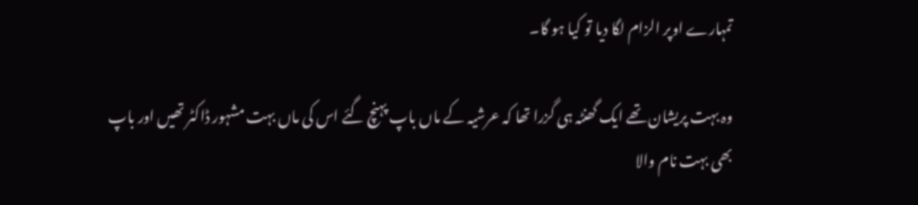تمہارے اوپر الزام لگا دیا تو کیا ہو گا۔

وہ بہت پریشان تھے ایک گھنٹہ ہی گزرا تھا کہ عرشیہ کے ماں باپ پہنچ گئے اس کی ماں بہت مشہور ڈاکٹر تھیں اور باپ بھی بہت نام والا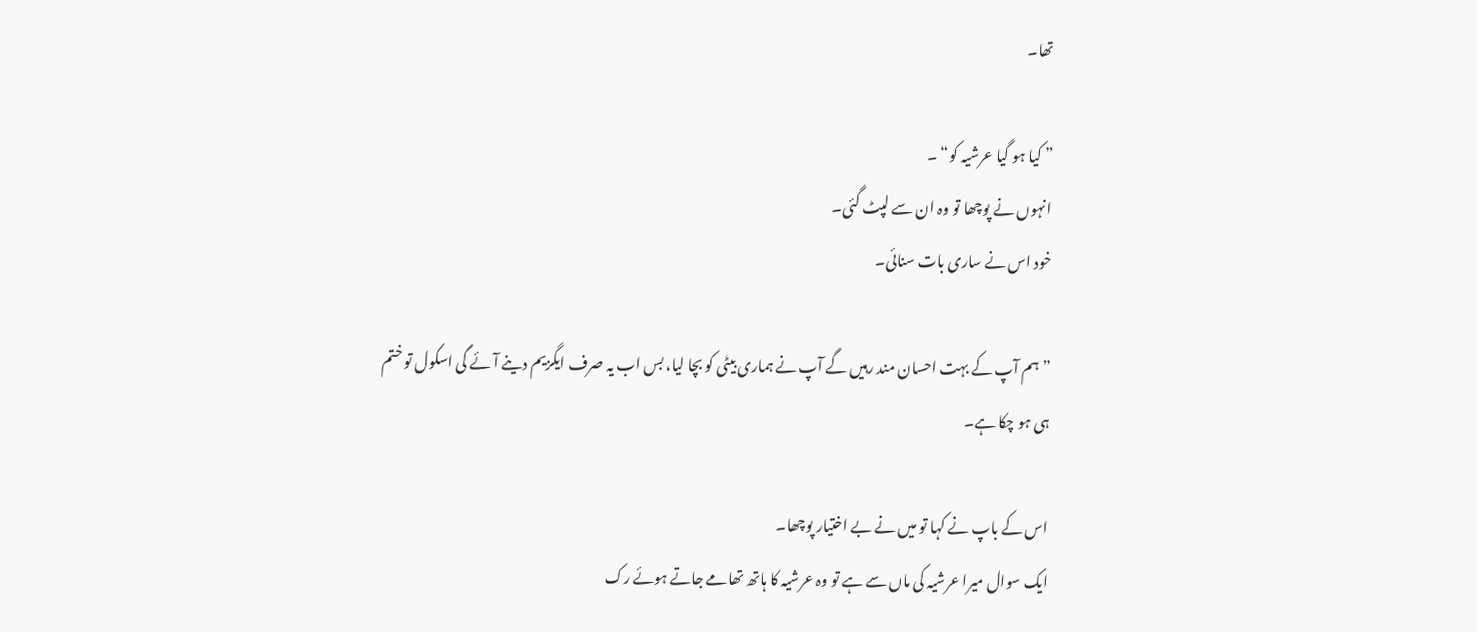تھا۔

” کیا ہو گیا عرشیہ کو“ ۔
انہوں نے پوچھا تو وہ ان سے لپٹ گئی۔
خود اس نے ساری بات سنائی۔

” ہم آپ کے بہت احسان مند رہیں گے آپ نے ہماری بیٹی کو بچا لیا، بس اب یہ صرف ایگزیم دینے آئے گی اسکول تو ختم ہی ہو چکا ہے۔

اس کے باپ نے کہا تو میں نے بے اختیار پوچھا۔
ایک سوال میرا عرشیہ کی ماں سے ہے تو وہ عرشیہ کا ہاتھ تھامے جاتے ہوئے رک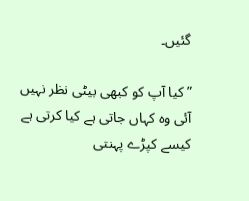گئیں۔

” کیا آپ کو کبھی بیٹی نظر نہیں آئی وہ کہاں جاتی ہے کیا کرتی ہے کیسے کپڑے پہنتی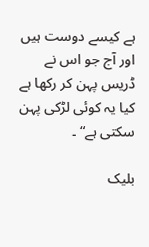ہے کیسے دوست ہیں اور آج جو اس نے ڈریس پہن کر رکھا ہے کیا یہ کوئی لڑکی پہن سکتی ہے“ ۔

بلیک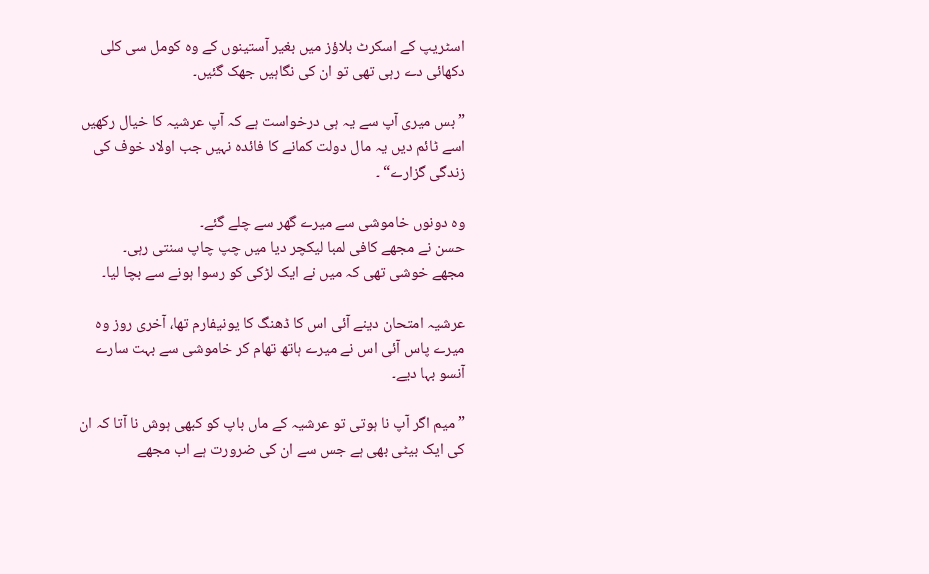اسٹریپ کے اسکرٹ بلاؤز میں بغیر آستینوں کے وہ کومل سی کلی دکھائی دے رہی تھی تو ان کی نگاہیں جھک گئیں۔

” بس میری آپ سے یہ ہی درخواست ہے کہ آپ عرشیہ کا خیال رکھیں اسے ٹائم دیں یہ مال دولت کمانے کا فائدہ نہیں جب اولاد خوف کی زندگی گزارے“ ۔

وہ دونوں خاموشی سے میرے گھر سے چلے گئے۔
حسن نے مجھے کافی لمبا لیکچر دیا میں چپ چاپ سنتی رہی۔
مجھے خوشی تھی کہ میں نے ایک لڑکی کو رسوا ہونے سے بچا لیا۔

عرشیہ امتحان دینے آئی اس کا ڈھنگ کا یونیفارم تھا، آخری روز وہ میرے پاس آئی اس نے میرے ہاتھ تھام کر خاموشی سے بہت سارے آنسو بہا دیے۔

” میم اگر آپ نا ہوتی تو عرشیہ کے ماں باپ کو کبھی ہوش نا آتا کہ ان کی ایک بیٹی بھی ہے جس سے ان کی ضرورت ہے اب مجھے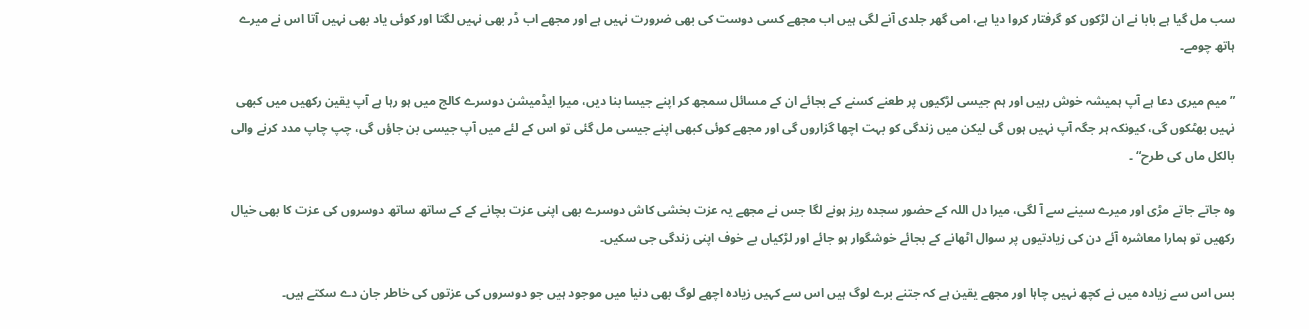سب مل گیا ہے بابا نے ان لڑکوں کو گرفتار کروا دیا ہے، امی گھر جلدی آنے لگی ہیں اب مجھے کسی دوست کی بھی ضرورت نہیں ہے اور مجھے اب ڈر بھی نہیں لگتا اور کوئی یاد بھی نہیں آتا اس نے میرے ہاتھ چومے۔

” میم میری دعا ہے آپ ہمیشہ خوش رہیں اور ہم جیسی لڑکیوں پر طعنے کسنے کے بجائے ان کے مسائل سمجھ کر اپنے جیسا بنا دیں، میرا ایڈمیشن دوسرے کالج میں ہو رہا ہے آپ یقین رکھیں میں کبھی نہیں بھٹکوں گی، کیونکہ ہر جگہ آپ نہیں ہوں گی لیکن میں زندگی کو بہت اچھا گزاروں گی اور مجھے کوئی کبھی اپنے جیسی مل گئی تو اس کے لئے میں آپ جیسی بن جاؤں گی، چپ چاپ مدد کرنے والی بالکل ماں کی طرح“ ۔

وہ جاتے جاتے مڑی اور میرے سینے سے آ لگی، میرا دل اللہ کے حضور سجدہ ریز ہونے لگا جس نے مجھے یہ عزت بخشی کاش دوسرے بھی اپنی عزت بچانے کے کے ساتھ ساتھ دوسروں کی عزت کا بھی خیال رکھیں تو ہمارا معاشرہ آئے دن کی زیادتیوں پر سوال اٹھانے کے بجائے خوشگوار ہو جائے اور لڑکیاں بے خوف اپنی زندگی جی سکیں۔

بس اس سے زیادہ میں نے کچھ نہیں چاہا اور مجھے یقین ہے کہ جتنے برے لوگ ہیں اس سے کہیں زیادہ اچھے لوگ بھی دنیا میں موجود ہیں جو دوسروں کی عزتوں کی خاطر جان دے سکتے ہیں۔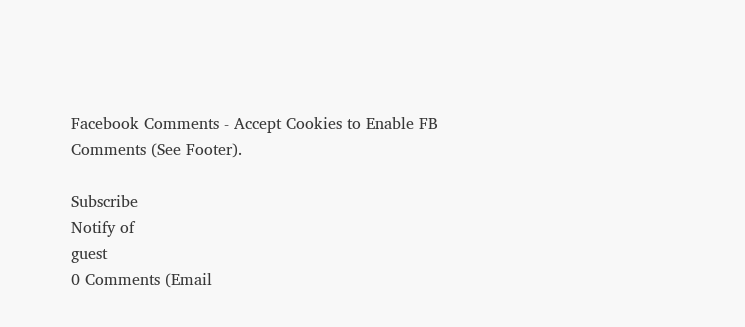Facebook Comments - Accept Cookies to Enable FB Comments (See Footer).

Subscribe
Notify of
guest
0 Comments (Email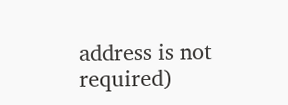address is not required)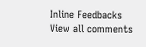Inline Feedbacks
View all comments